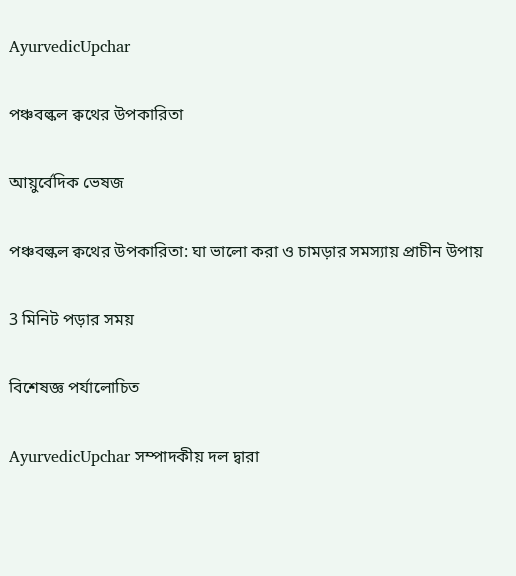AyurvedicUpchar

পঞ্চবল্কল ক্বথের উপকারিতা

আয়ুর্বেদিক ভেষজ

পঞ্চবল্কল ক্বথের উপকারিতা: ঘা ভালো করা ও চামড়ার সমস্যায় প্রাচীন উপায়

3 মিনিট পড়ার সময়

বিশেষজ্ঞ পর্যালোচিত

AyurvedicUpchar সম্পাদকীয় দল দ্বারা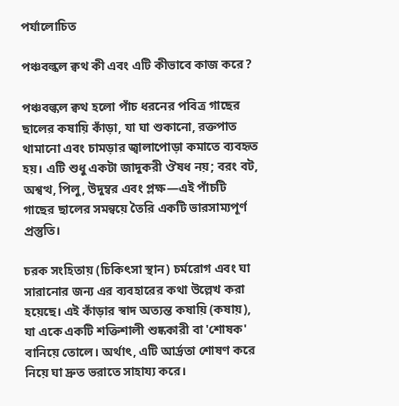পর্যালোচিত

পঞ্চবল্কল ক্বথ কী এবং এটি কীভাবে কাজ করে?

পঞ্চবল্কল ক্বথ হলো পাঁচ ধরনের পবিত্র গাছের ছালের কষায়ি কাঁড়া, যা ঘা শুকানো, রক্তপাত থামানো এবং চামড়ার জ্বালাপোড়া কমাতে ব্যবহৃত হয়। এটি শুধু একটা জাদুকরী ঔষধ নয়; বরং বট, অশ্বত্থ, পিলু, উদুম্বর এবং প্লক্ষ—এই পাঁচটি গাছের ছালের সমন্বয়ে তৈরি একটি ভারসাম্যপূর্ণ প্রস্তুতি।

চরক সংহিতায় (চিকিৎসা স্থান) চর্মরোগ এবং ঘা সারানোর জন্য এর ব্যবহারের কথা উল্লেখ করা হয়েছে। এই কাঁড়ার স্বাদ অত্যন্ত কষায়ি (কষায়), যা একে একটি শক্তিশালী শুষ্ককারী বা 'শোষক' বানিয়ে তোলে। অর্থাৎ, এটি আর্দ্রতা শোষণ করে নিয়ে ঘা দ্রুত ভরাতে সাহায্য করে।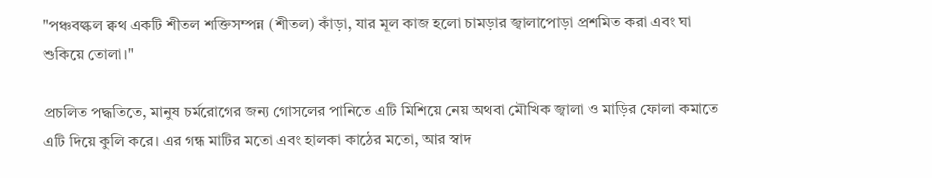"পঞ্চবল্কল ক্বথ একটি শীতল শক্তিসম্পন্ন (শীতল) কাঁড়া, যার মূল কাজ হলো চামড়ার জ্বালাপোড়া প্রশমিত করা এবং ঘা শুকিয়ে তোলা।"

প্রচলিত পদ্ধতিতে, মানুষ চর্মরোগের জন্য গোসলের পানিতে এটি মিশিয়ে নেয় অথবা মৌখিক জ্বালা ও মাড়ির ফোলা কমাতে এটি দিয়ে কুলি করে। এর গন্ধ মাটির মতো এবং হালকা কাঠের মতো, আর স্বাদ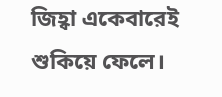জিহ্বা একেবারেই শুকিয়ে ফেলে।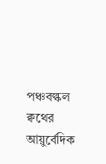পঞ্চবল্কল ক্বথের আয়ুর্বেদিক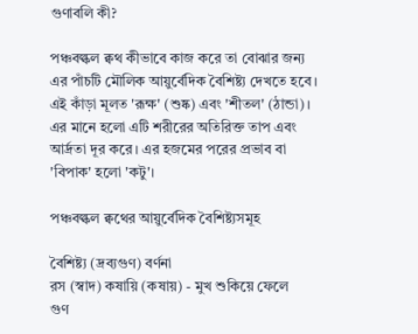গুণাবলি কী?

পঞ্চবল্কল ক্বথ কীভাবে কাজ করে তা বোঝার জন্য এর পাঁচটি মৌলিক আয়ুর্বেদিক বৈশিষ্ট্য দেখতে হবে। এই কাঁড়া মূলত 'রূক্ষ' (শুষ্ক) এবং 'শীতল' (ঠান্ডা)। এর মানে হলো এটি শরীরের অতিরিক্ত তাপ এবং আর্দ্রতা দূর করে। এর হজমের পরের প্রভাব বা 'বিপাক' হলো 'কটু'।

পঞ্চবল্কল ক্বথের আয়ুর্বেদিক বৈশিষ্ট্যসমূহ

বৈশিষ্ট্য (দ্রব্যগুণ) বর্ণনা
রস (স্বাদ) কষায়ি (কষায়) - মুখ শুকিয়ে ফেলে
গুণ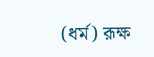(ধর্ম) রূক্ষ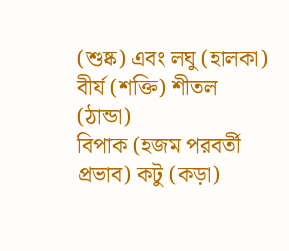(শুষ্ক) এবং লঘু (হালকা)
বীর্য (শক্তি) শীতল (ঠান্ডা)
বিপাক (হজম পরবর্তী প্রভাব) কটু (কড়া)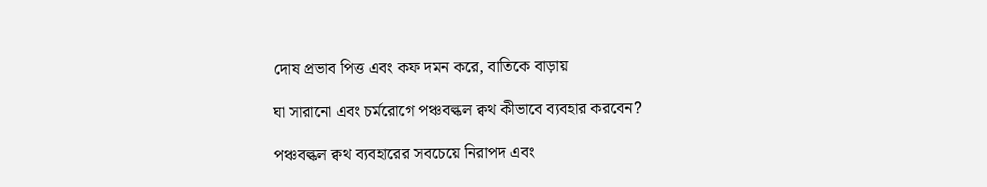দোষ প্রভাব পিত্ত এবং কফ দমন করে, বাতিকে বাড়ায়

ঘা সারানো এবং চর্মরোগে পঞ্চবল্কল ক্বথ কীভাবে ব্যবহার করবেন?

পঞ্চবল্কল ক্বথ ব্যবহারের সবচেয়ে নিরাপদ এবং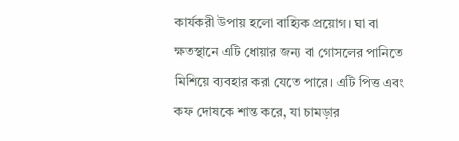কার্যকরী উপায় হলো বাহ্যিক প্রয়োগ। ঘা বা ক্ষতস্থানে এটি ধোয়ার জন্য বা গোসলের পানিতে মিশিয়ে ব্যবহার করা যেতে পারে। এটি পিত্ত এবং কফ দোষকে শান্ত করে, যা চামড়ার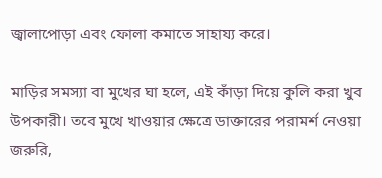জ্বালাপোড়া এবং ফোলা কমাতে সাহায্য করে।

মাড়ির সমস্যা বা মুখের ঘা হলে, এই কাঁড়া দিয়ে কুলি করা খুব উপকারী। তবে মুখে খাওয়ার ক্ষেত্রে ডাক্তারের পরামর্শ নেওয়া জরুরি,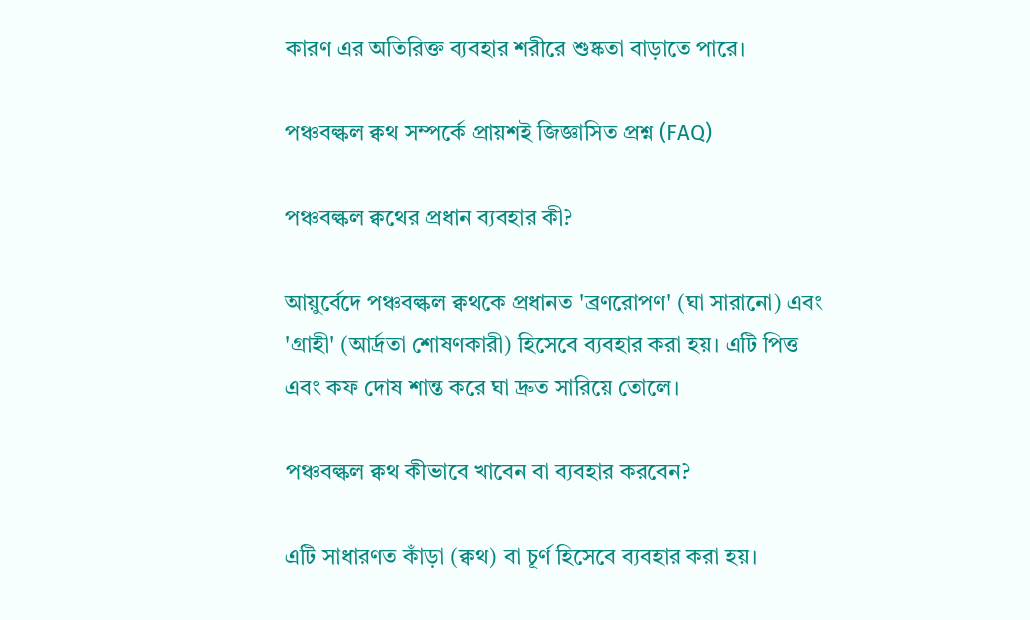কারণ এর অতিরিক্ত ব্যবহার শরীরে শুষ্কতা বাড়াতে পারে।

পঞ্চবল্কল ক্বথ সম্পর্কে প্রায়শই জিজ্ঞাসিত প্রশ্ন (FAQ)

পঞ্চবল্কল ক্বথের প্রধান ব্যবহার কী?

আয়ুর্বেদে পঞ্চবল্কল ক্বথকে প্রধানত 'ব্রণরোপণ' (ঘা সারানো) এবং 'গ্রাহী' (আর্দ্রতা শোষণকারী) হিসেবে ব্যবহার করা হয়। এটি পিত্ত এবং কফ দোষ শান্ত করে ঘা দ্রুত সারিয়ে তোলে।

পঞ্চবল্কল ক্বথ কীভাবে খাবেন বা ব্যবহার করবেন?

এটি সাধারণত কাঁড়া (ক্বথ) বা চূর্ণ হিসেবে ব্যবহার করা হয়।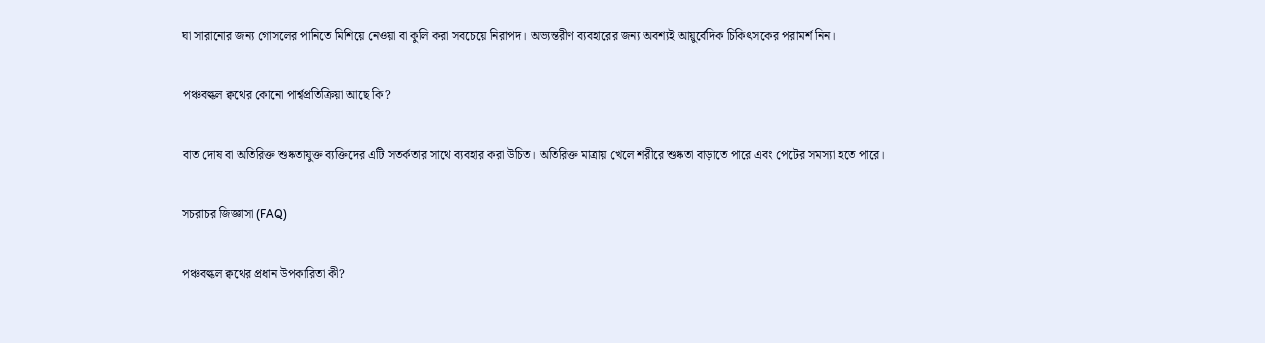ঘা সারানোর জন্য গোসলের পানিতে মিশিয়ে নেওয়া বা কুলি করা সবচেয়ে নিরাপদ। অভ্যন্তরীণ ব্যবহারের জন্য অবশ্যই আয়ুর্বেদিক চিকিৎসকের পরামর্শ নিন।

পঞ্চবল্কল ক্বথের কোনো পার্শ্বপ্রতিক্রিয়া আছে কি?

বাত দোষ বা অতিরিক্ত শুষ্কতাযুক্ত ব্যক্তিদের এটি সতর্কতার সাথে ব্যবহার করা উচিত। অতিরিক্ত মাত্রায় খেলে শরীরে শুষ্কতা বাড়াতে পারে এবং পেটের সমস্যা হতে পারে।

সচরাচর জিজ্ঞাসা (FAQ)

পঞ্চবল্কল ক্বথের প্রধান উপকারিতা কী?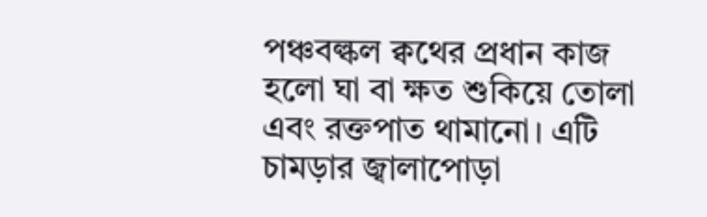পঞ্চবল্কল ক্বথের প্রধান কাজ হলো ঘা বা ক্ষত শুকিয়ে তোলা এবং রক্তপাত থামানো। এটি চামড়ার জ্বালাপোড়া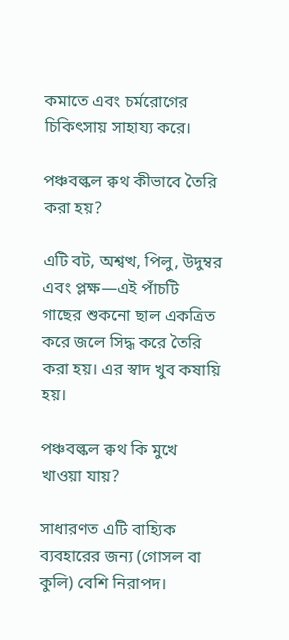কমাতে এবং চর্মরোগের চিকিৎসায় সাহায্য করে।

পঞ্চবল্কল ক্বথ কীভাবে তৈরি করা হয়?

এটি বট, অশ্বত্থ, পিলু, উদুম্বর এবং প্লক্ষ—এই পাঁচটি গাছের শুকনো ছাল একত্রিত করে জলে সিদ্ধ করে তৈরি করা হয়। এর স্বাদ খুব কষায়ি হয়।

পঞ্চবল্কল ক্বথ কি মুখে খাওয়া যায়?

সাধারণত এটি বাহ্যিক ব্যবহারের জন্য (গোসল বা কুলি) বেশি নিরাপদ।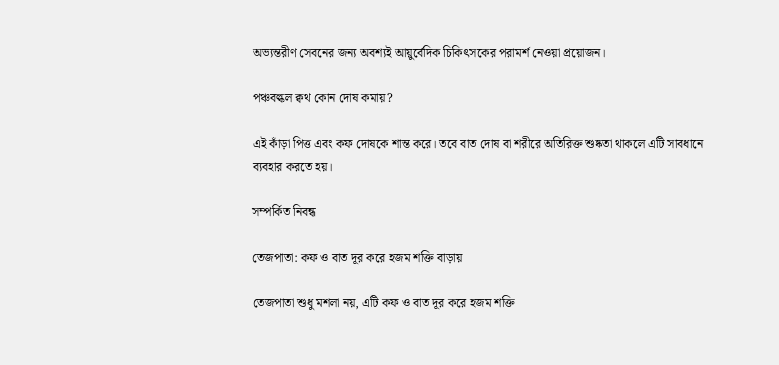অভ্যন্তরীণ সেবনের জন্য অবশ্যই আয়ুর্বেদিক চিকিৎসকের পরামর্শ নেওয়া প্রয়োজন।

পঞ্চবল্কল ক্বথ কোন দোষ কমায়?

এই কাঁড়া পিত্ত এবং কফ দোষকে শান্ত করে। তবে বাত দোষ বা শরীরে অতিরিক্ত শুষ্কতা থাকলে এটি সাবধানে ব্যবহার করতে হয়।

সম্পর্কিত নিবন্ধ

তেজপাতা: কফ ও বাত দূর করে হজম শক্তি বাড়ায়

তেজপাতা শুধু মশলা নয়, এটি কফ ও বাত দূর করে হজম শক্তি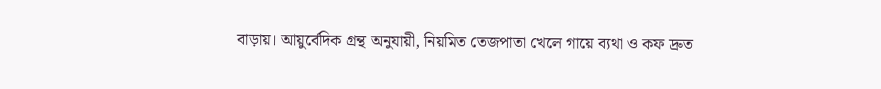বাড়ায়। আয়ুর্বেদিক গ্রন্থ অনুযায়ী, নিয়মিত তেজপাতা খেলে গায়ে ব্যথা ও কফ দ্রুত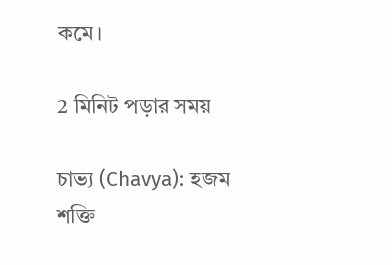কমে।

2 মিনিট পড়ার সময়

চাভ্য (Chavya): হজম শক্তি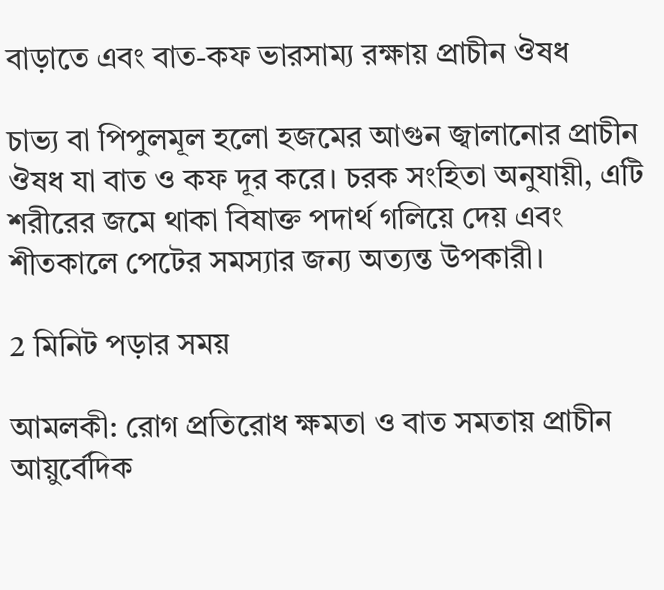বাড়াতে এবং বাত-কফ ভারসাম্য রক্ষায় প্রাচীন ঔষধ

চাভ্য বা পিপুলমূল হলো হজমের আগুন জ্বালানোর প্রাচীন ঔষধ যা বাত ও কফ দূর করে। চরক সংহিতা অনুযায়ী, এটি শরীরের জমে থাকা বিষাক্ত পদার্থ গলিয়ে দেয় এবং শীতকালে পেটের সমস্যার জন্য অত্যন্ত উপকারী।

2 মিনিট পড়ার সময়

আমলকী: রোগ প্রতিরোধ ক্ষমতা ও বাত সমতায় প্রাচীন আয়ুর্বেদিক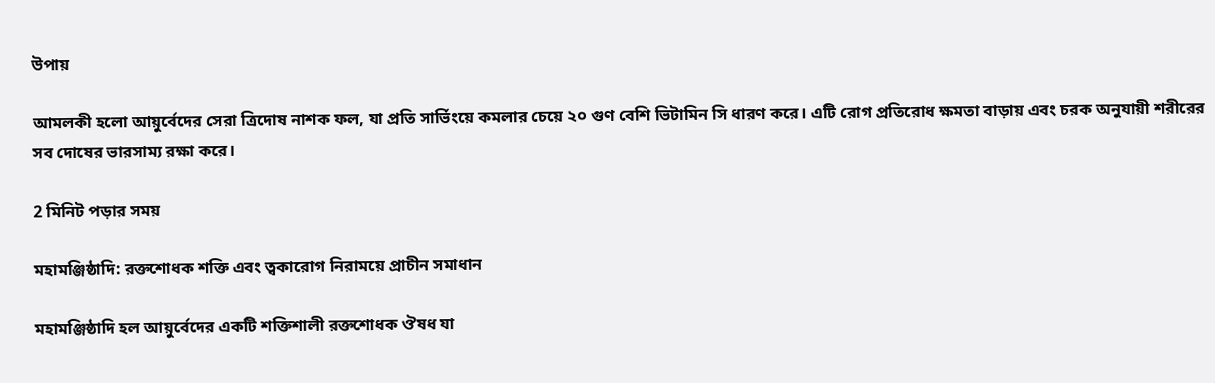উপায়

আমলকী হলো আয়ুর্বেদের সেরা ত্রিদোষ নাশক ফল, যা প্রতি সার্ভিংয়ে কমলার চেয়ে ২০ গুণ বেশি ভিটামিন সি ধারণ করে। এটি রোগ প্রতিরোধ ক্ষমতা বাড়ায় এবং চরক অনুযায়ী শরীরের সব দোষের ভারসাম্য রক্ষা করে।

2 মিনিট পড়ার সময়

মহামঞ্জিষ্ঠাদি: রক্তশোধক শক্তি এবং ত্বকারোগ নিরাময়ে প্রাচীন সমাধান

মহামঞ্জিষ্ঠাদি হল আয়ুর্বেদের একটি শক্তিশালী রক্তশোধক ঔষধ যা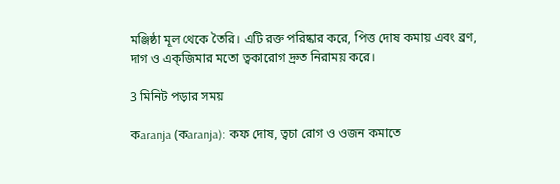মঞ্জিষ্ঠা মূল থেকে তৈরি। এটি রক্ত পরিষ্কার করে, পিত্ত দোষ কমায় এবং ব্রণ, দাগ ও এক্জিমার মতো ত্বকারোগ দ্রুত নিরাময় করে।

3 মিনিট পড়ার সময়

কaranja (কaranja): কফ দোষ, ত্বচা রোগ ও ওজন কমাতে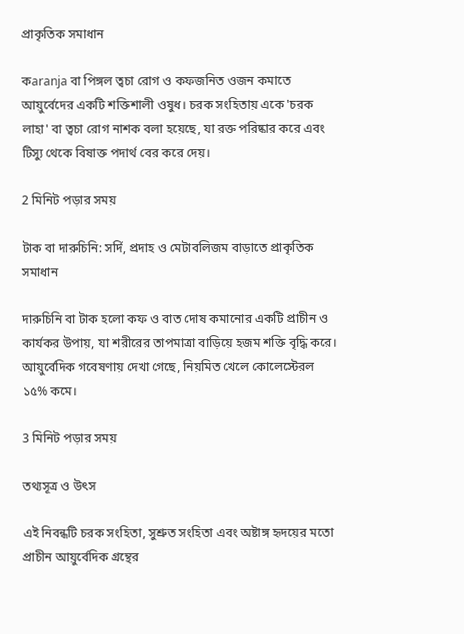প্রাকৃতিক সমাধান

কaranja বা পিঙ্গল ত্বচা রোগ ও কফজনিত ওজন কমাতে আয়ুর্বেদের একটি শক্তিশালী ওষুধ। চরক সংহিতায় একে 'চরক লাহা' বা ত্বচা রোগ নাশক বলা হয়েছে, যা রক্ত পরিষ্কার করে এবং টিস্যু থেকে বিষাক্ত পদার্থ বের করে দেয়।

2 মিনিট পড়ার সময়

টাক বা দারুচিনি: সর্দি, প্রদাহ ও মেটাবলিজম বাড়াতে প্রাকৃতিক সমাধান

দারুচিনি বা টাক হলো কফ ও বাত দোষ কমানোর একটি প্রাচীন ও কার্যকর উপায়, যা শরীরের তাপমাত্রা বাড়িয়ে হজম শক্তি বৃদ্ধি করে। আয়ুর্বেদিক গবেষণায় দেখা গেছে, নিয়মিত খেলে কোলেস্টেরল ১৫% কমে।

3 মিনিট পড়ার সময়

তথ্যসূত্র ও উৎস

এই নিবন্ধটি চরক সংহিতা, সুশ্রুত সংহিতা এবং অষ্টাঙ্গ হৃদয়ের মতো প্রাচীন আয়ুর্বেদিক গ্রন্থের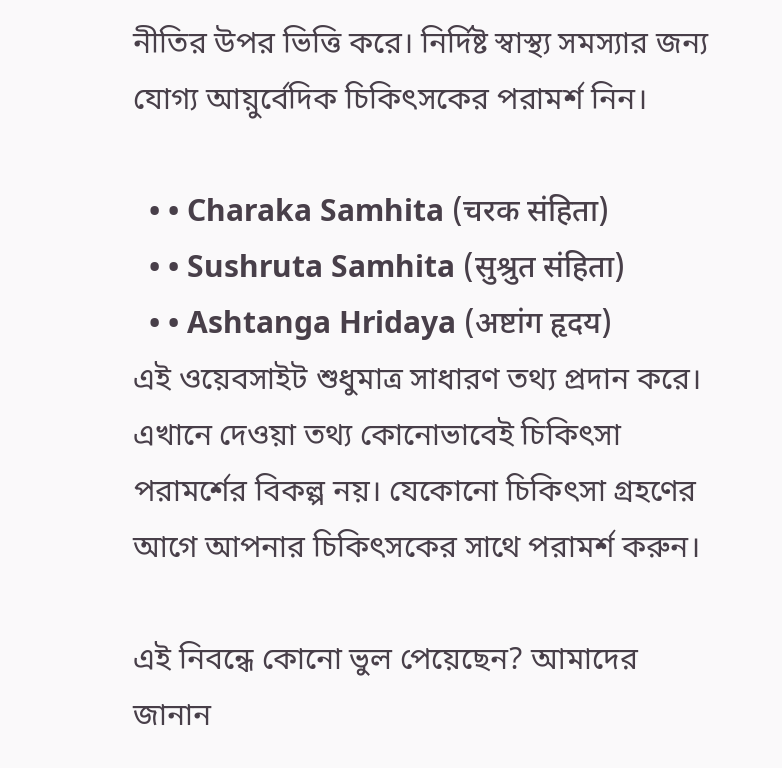নীতির উপর ভিত্তি করে। নির্দিষ্ট স্বাস্থ্য সমস্যার জন্য যোগ্য আয়ুর্বেদিক চিকিৎসকের পরামর্শ নিন।

  • • Charaka Samhita (चरक संहिता)
  • • Sushruta Samhita (सुश्रुत संहिता)
  • • Ashtanga Hridaya (अष्टांग हृदय)
এই ওয়েবসাইট শুধুমাত্র সাধারণ তথ্য প্রদান করে। এখানে দেওয়া তথ্য কোনোভাবেই চিকিৎসা পরামর্শের বিকল্প নয়। যেকোনো চিকিৎসা গ্রহণের আগে আপনার চিকিৎসকের সাথে পরামর্শ করুন।

এই নিবন্ধে কোনো ভুল পেয়েছেন? আমাদের জানান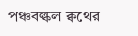পঞ্চবল্কল ক্বথের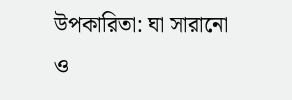উপকারিতা: ঘা সারানো ও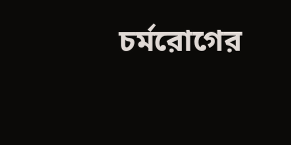চর্মরোগের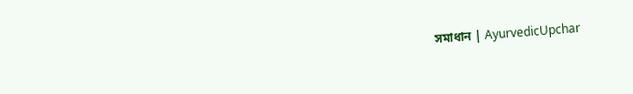সমাধান | AyurvedicUpchar